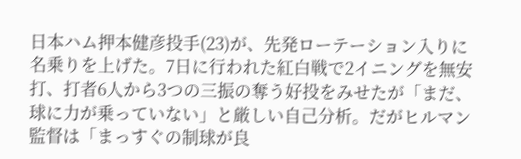日本ハム押本健彦投手(23)が、先発ローテーション入りに名乗りを上げた。7日に行われた紅白戦で2イニングを無安打、打者6人から3つの三振の奪う好投をみせたが「まだ、球に力が乗っていない」と厳しい自己分析。だがヒルマン監督は「まっすぐの制球が良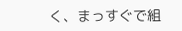く、まっすぐで組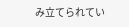み立てられてい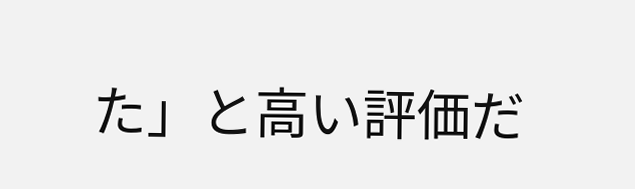た」と高い評価だ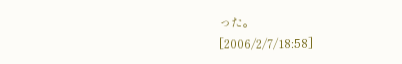った。
[2006/2/7/18:58]